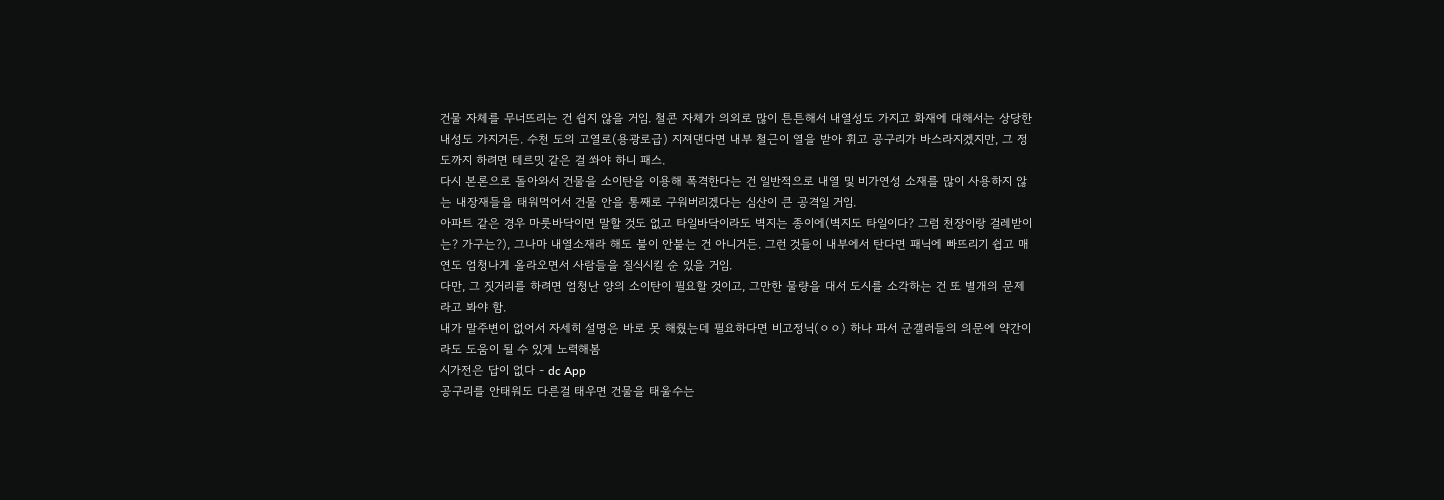건물 자체를 무너뜨리는 건 쉽지 않을 거임. 철콘 자체가 의외로 많이 튼튼해서 내열성도 가지고 화재에 대해서는 상당한 내성도 가지거든. 수천 도의 고열로(용광로급) 지져댄다면 내부 철근이 열을 받아 휘고 공구리가 바스라지겠지만, 그 정도까지 하려면 테르밋 같은 걸 쏴야 하니 패스.
다시 본론으로 돌아와서 건물을 소이탄을 이용해 폭격한다는 건 일반적으로 내열 및 비가연성 소재를 많이 사용하지 않는 내장재들을 태워먹어서 건물 안을 통째로 구워버리겠다는 심산이 큰 공격일 거임.
아파트 같은 경우 마룻바닥이면 말할 것도 없고 타일바닥이라도 벽지는 종이에(벽지도 타일이다? 그럼 천장이랑 걸레받이는? 가구는?), 그나마 내열소재라 해도 불이 안붙는 건 아니거든. 그런 것들이 내부에서 탄다면 패닉에 빠뜨리기 쉽고 매연도 엄청나게 올라오면서 사람들을 질식시킬 순 있을 거임.
다만, 그 짓거리를 하려면 엄청난 양의 소이탄이 필요할 것이고, 그만한 물량을 대서 도시를 소각하는 건 또 별개의 문제라고 봐야 함.
내가 말주변이 없어서 자세히 설명은 바로 못 해줬는데 필요하다면 비고정닉(ㅇㅇ) 하나 파서 군갤러들의 의문에 약간이라도 도움이 될 수 있게 노력해봄
시가전은 답이 없다 - dc App
공구리를 안태워도 다른걸 태우면 건물을 태울수는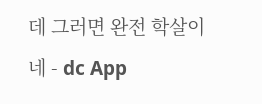데 그러면 완전 학살이네 - dc App